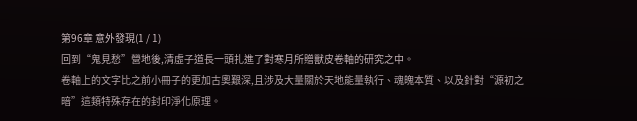第96章 意外發現(1 / 1)
回到“鬼見愁”營地後,清虛子道長一頭扎進了對寒月所贈獸皮卷軸的研究之中。
卷軸上的文字比之前小冊子的更加古奧艱深,且涉及大量關於天地能量執行、魂魄本質、以及針對“源初之暗”這類特殊存在的封印淨化原理。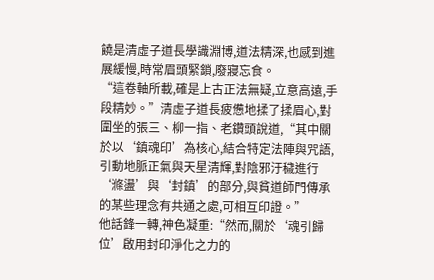饒是清虛子道長學識淵博,道法精深,也感到進展緩慢,時常眉頭緊鎖,廢寢忘食。
“這卷軸所載,確是上古正法無疑,立意高遠,手段精妙。”清虛子道長疲憊地揉了揉眉心,對圍坐的張三、柳一指、老鑽頭說道,“其中關於以‘鎮魂印’為核心,結合特定法陣與咒語,引動地脈正氣與天星清輝,對陰邪汙穢進行‘滌盪’與‘封鎮’的部分,與貧道師門傳承的某些理念有共通之處,可相互印證。”
他話鋒一轉,神色凝重:“然而,關於‘魂引歸位’啟用封印淨化之力的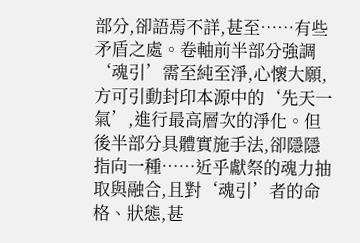部分,卻語焉不詳,甚至……有些矛盾之處。卷軸前半部分強調‘魂引’需至純至淨,心懷大願,方可引動封印本源中的‘先天一氣’,進行最高層次的淨化。但後半部分具體實施手法,卻隱隱指向一種……近乎獻祭的魂力抽取與融合,且對‘魂引’者的命格、狀態,甚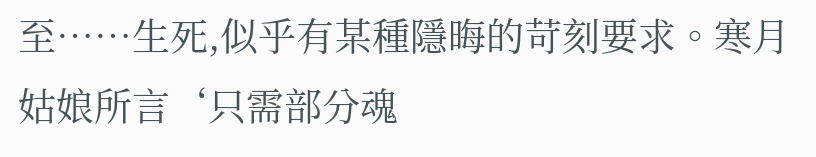至……生死,似乎有某種隱晦的苛刻要求。寒月姑娘所言‘只需部分魂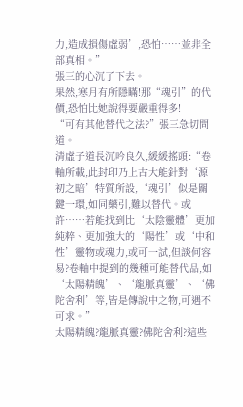力,造成損傷虛弱’,恐怕……並非全部真相。”
張三的心沉了下去。
果然,寒月有所隱瞞!那“魂引”的代價,恐怕比她說得要嚴重得多!
“可有其他替代之法?”張三急切問道。
清虛子道長沉吟良久,緩緩搖頭:“卷軸所載,此封印乃上古大能針對‘源初之暗’特質所設,‘魂引’似是關鍵一環,如同藥引,難以替代。或許……若能找到比‘太陰靈體’更加純粹、更加強大的‘陽性’或‘中和性’靈物或魂力,或可一試,但談何容易?卷軸中提到的幾種可能替代品,如‘太陽精魄’、‘龍脈真靈’、‘佛陀舍利’等,皆是傳說中之物,可遇不可求。”
太陽精魄?龍脈真靈?佛陀舍利?這些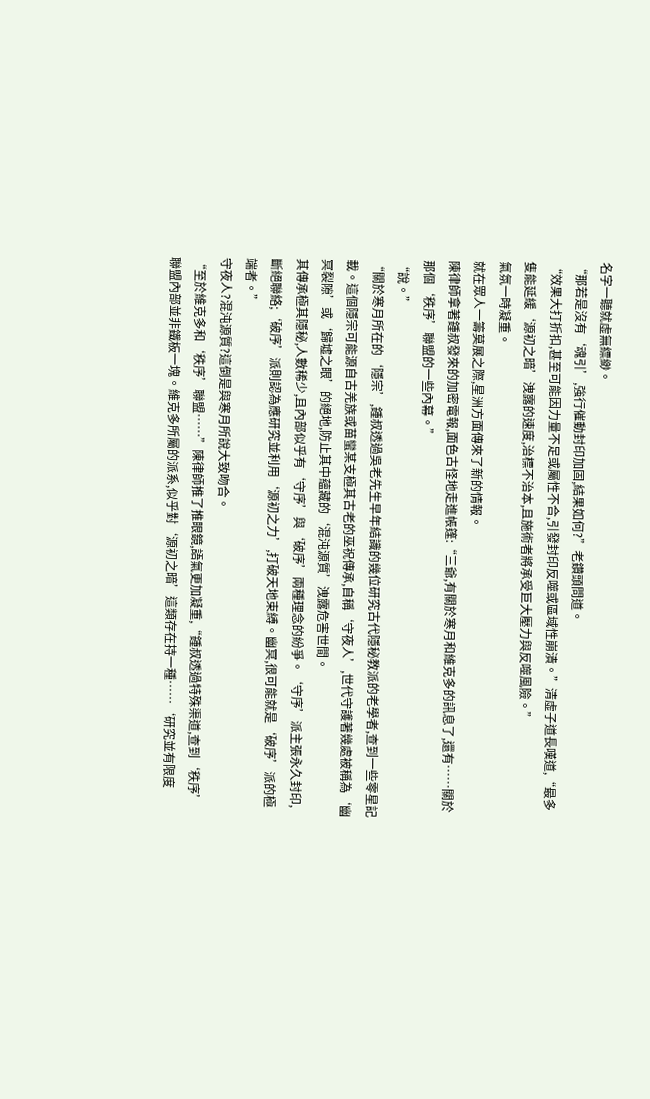名字一聽就虛無縹緲。
“那若是沒有‘魂引’,強行催動封印加固,結果如何?”老鑽頭問道。
“效果大打折扣,甚至可能因力量不足或屬性不合,引發封印反噬或區域性崩潰。”清虛子道長嘆道,“最多隻能延緩‘源初之暗’洩露的速度,治標不治本,且施術者將承受巨大壓力與反噬風險。”
氣氛一時凝重。
就在眾人一籌莫展之際,星洲方面傳來了新的情報。
陳律師拿著鍾叔發來的加密電報,面色古怪地走進帳篷:“三爺,有關於寒月和維克多的訊息了,還有……關於那個‘秩序’聯盟的一些內幕。”
“說。”
“關於寒月所在的‘隱宗’,鍾叔透過吳老先生早年結識的幾位研究古代隱秘教派的老學者,查到一些零星記載。這個隱宗可能源自古羌族或苗蠻某支極其古老的巫祝傳承,自稱‘守夜人’,世代守護著幾處被稱為‘幽冥裂隙’或‘歸墟之眼’的絕地,防止其中蘊藏的‘混沌源質’洩露危害世間。
其傳承極其隱秘,人數稀少,且內部似乎有‘守序’與‘破序’兩種理念的紛爭。‘守序’派主張永久封印,斷絕聯絡;‘破序’派則認為應研究並利用‘源初之力’,打破天地束縛。幽冥,很可能就是‘破序’派的極端者。”
守夜人?混沌源質?這倒是與寒月所說大致吻合。
“至於維克多和‘秩序’聯盟……”陳律師推了推眼鏡,語氣更加凝重,“鍾叔透過特殊渠道,查到‘秩序’聯盟內部並非鐵板一塊。維克多所屬的派系,似乎對‘源初之暗’這類存在持一種……‘研究並有限度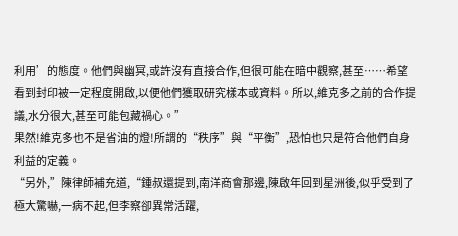利用’的態度。他們與幽冥,或許沒有直接合作,但很可能在暗中觀察,甚至……希望看到封印被一定程度開啟,以便他們獲取研究樣本或資料。所以,維克多之前的合作提議,水分很大,甚至可能包藏禍心。”
果然!維克多也不是省油的燈!所謂的“秩序”與“平衡”,恐怕也只是符合他們自身利益的定義。
“另外,”陳律師補充道,“鍾叔還提到,南洋商會那邊,陳啟年回到星洲後,似乎受到了極大驚嚇,一病不起,但李察卻異常活躍,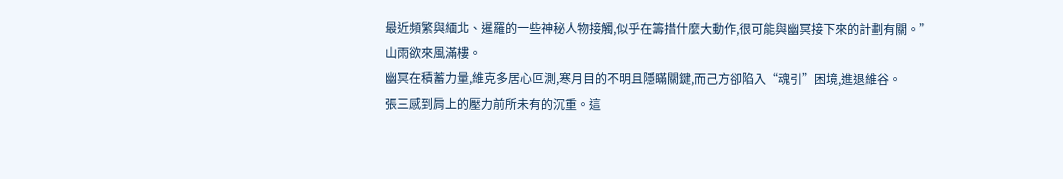最近頻繁與緬北、暹羅的一些神秘人物接觸,似乎在籌措什麼大動作,很可能與幽冥接下來的計劃有關。”
山雨欲來風滿樓。
幽冥在積蓄力量,維克多居心叵測,寒月目的不明且隱瞞關鍵,而己方卻陷入“魂引”困境,進退維谷。
張三感到肩上的壓力前所未有的沉重。這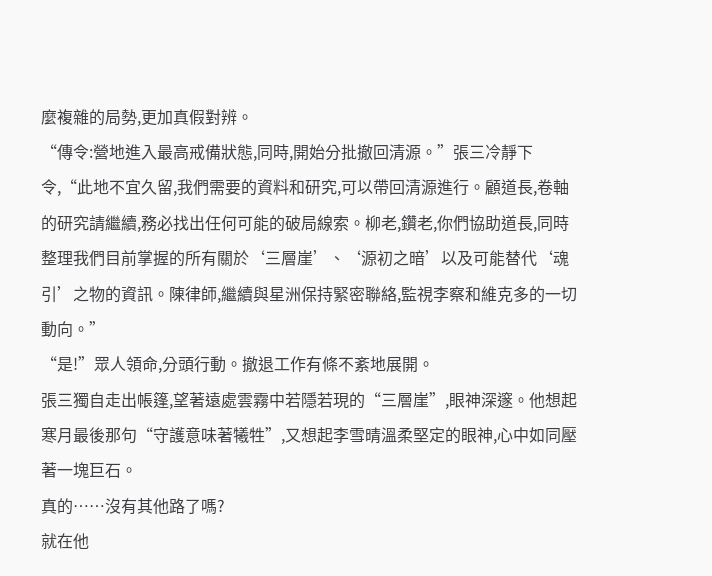麼複雜的局勢,更加真假對辨。
“傳令:營地進入最高戒備狀態,同時,開始分批撤回清源。”張三冷靜下令,“此地不宜久留,我們需要的資料和研究,可以帶回清源進行。顧道長,卷軸的研究請繼續,務必找出任何可能的破局線索。柳老,鑽老,你們協助道長,同時整理我們目前掌握的所有關於‘三層崖’、‘源初之暗’以及可能替代‘魂引’之物的資訊。陳律師,繼續與星洲保持緊密聯絡,監視李察和維克多的一切動向。”
“是!”眾人領命,分頭行動。撤退工作有條不紊地展開。
張三獨自走出帳篷,望著遠處雲霧中若隱若現的“三層崖”,眼神深邃。他想起寒月最後那句“守護意味著犧牲”,又想起李雪晴溫柔堅定的眼神,心中如同壓著一塊巨石。
真的……沒有其他路了嗎?
就在他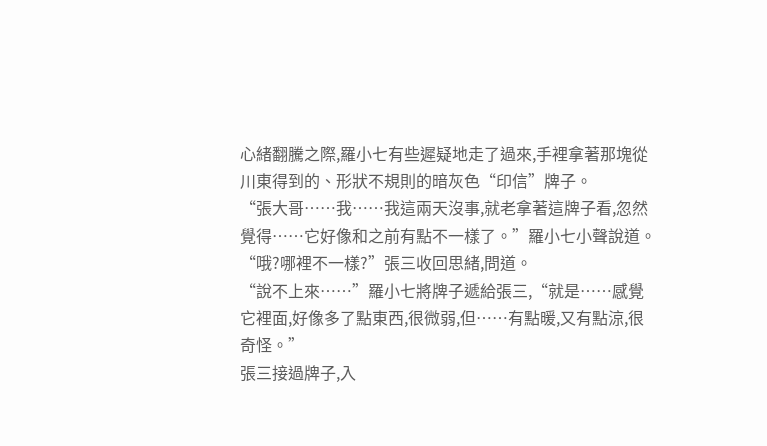心緒翻騰之際,羅小七有些遲疑地走了過來,手裡拿著那塊從川東得到的、形狀不規則的暗灰色“印信”牌子。
“張大哥……我……我這兩天沒事,就老拿著這牌子看,忽然覺得……它好像和之前有點不一樣了。”羅小七小聲說道。
“哦?哪裡不一樣?”張三收回思緒,問道。
“說不上來……”羅小七將牌子遞給張三,“就是……感覺它裡面,好像多了點東西,很微弱,但……有點暖,又有點涼,很奇怪。”
張三接過牌子,入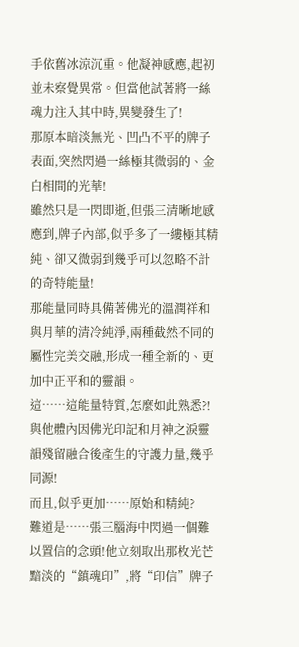手依舊冰涼沉重。他凝神感應,起初並未察覺異常。但當他試著將一絲魂力注入其中時,異變發生了!
那原本暗淡無光、凹凸不平的牌子表面,突然閃過一絲極其微弱的、金白相間的光華!
雖然只是一閃即逝,但張三清晰地感應到,牌子內部,似乎多了一縷極其精純、卻又微弱到幾乎可以忽略不計的奇特能量!
那能量同時具備著佛光的溫潤祥和與月華的清冷純淨,兩種截然不同的屬性完美交融,形成一種全新的、更加中正平和的靈韻。
這……這能量特質,怎麼如此熟悉?!與他體內因佛光印記和月神之淚靈韻殘留融合後產生的守護力量,幾乎同源!
而且,似乎更加……原始和精純?
難道是……張三腦海中閃過一個難以置信的念頭!他立刻取出那枚光芒黯淡的“鎮魂印”,將“印信”牌子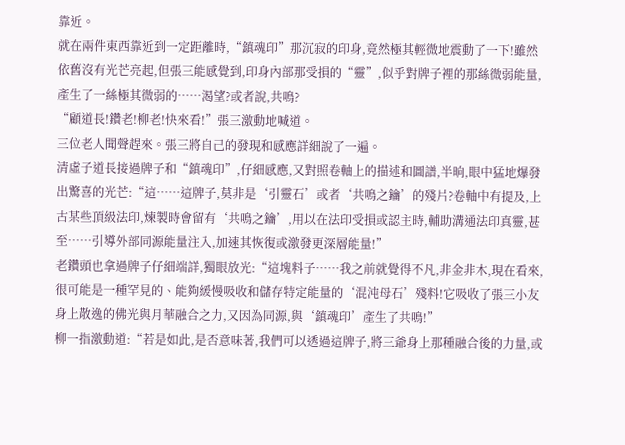靠近。
就在兩件東西靠近到一定距離時,“鎮魂印”那沉寂的印身,竟然極其輕微地震動了一下!雖然依舊沒有光芒亮起,但張三能感覺到,印身內部那受損的“靈”,似乎對牌子裡的那絲微弱能量,產生了一絲極其微弱的……渴望?或者說,共鳴?
“顧道長!鑽老!柳老!快來看!”張三激動地喊道。
三位老人聞聲趕來。張三將自己的發現和感應詳細說了一遍。
清虛子道長接過牌子和“鎮魂印”,仔細感應,又對照卷軸上的描述和圖譜,半晌,眼中猛地爆發出驚喜的光芒:“這……這牌子,莫非是‘引靈石’或者‘共鳴之鑰’的殘片?卷軸中有提及,上古某些頂級法印,煉製時會留有‘共鳴之鑰’,用以在法印受損或認主時,輔助溝通法印真靈,甚至……引導外部同源能量注入,加速其恢復或激發更深層能量!”
老鑽頭也拿過牌子仔細端詳,獨眼放光:“這塊料子……我之前就覺得不凡,非金非木,現在看來,很可能是一種罕見的、能夠緩慢吸收和儲存特定能量的‘混沌母石’殘料!它吸收了張三小友身上散逸的佛光與月華融合之力,又因為同源,與‘鎮魂印’產生了共鳴!”
柳一指激動道:“若是如此,是否意味著,我們可以透過這牌子,將三爺身上那種融合後的力量,或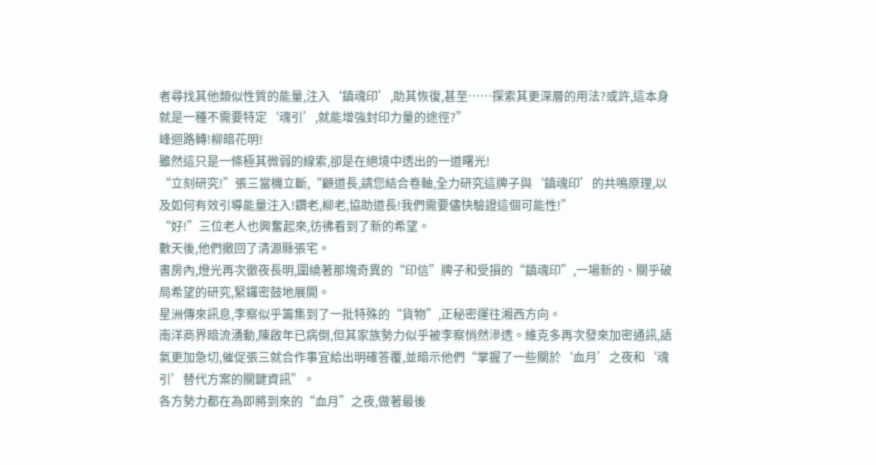者尋找其他類似性質的能量,注入‘鎮魂印’,助其恢復,甚至……探索其更深層的用法?或許,這本身就是一種不需要特定‘魂引’,就能增強封印力量的途徑?”
峰迴路轉!柳暗花明!
雖然這只是一條極其微弱的線索,卻是在絕境中透出的一道曙光!
“立刻研究!”張三當機立斷,“顧道長,請您結合卷軸,全力研究這牌子與‘鎮魂印’的共鳴原理,以及如何有效引導能量注入!鑽老,柳老,協助道長!我們需要儘快驗證這個可能性!”
“好!”三位老人也興奮起來,彷彿看到了新的希望。
數天後,他們撤回了清源縣張宅。
書房內,燈光再次徹夜長明,圍繞著那塊奇異的“印信”牌子和受損的“鎮魂印”,一場新的、關乎破局希望的研究,緊鑼密鼓地展開。
星洲傳來訊息,李察似乎籌集到了一批特殊的“貨物”,正秘密運往湘西方向。
南洋商界暗流湧動,陳啟年已病倒,但其家族勢力似乎被李察悄然滲透。維克多再次發來加密通訊,語氣更加急切,催促張三就合作事宜給出明確答覆,並暗示他們“掌握了一些關於‘血月’之夜和‘魂引’替代方案的關鍵資訊”。
各方勢力都在為即將到來的“血月”之夜,做著最後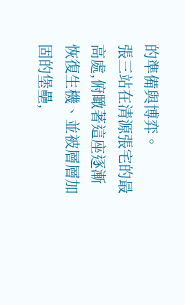的準備與博弈。
張三站在清源張宅的最高處,俯瞰著這座逐漸恢復生機、並被層層加固的堡壘,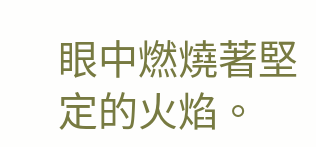眼中燃燒著堅定的火焰。